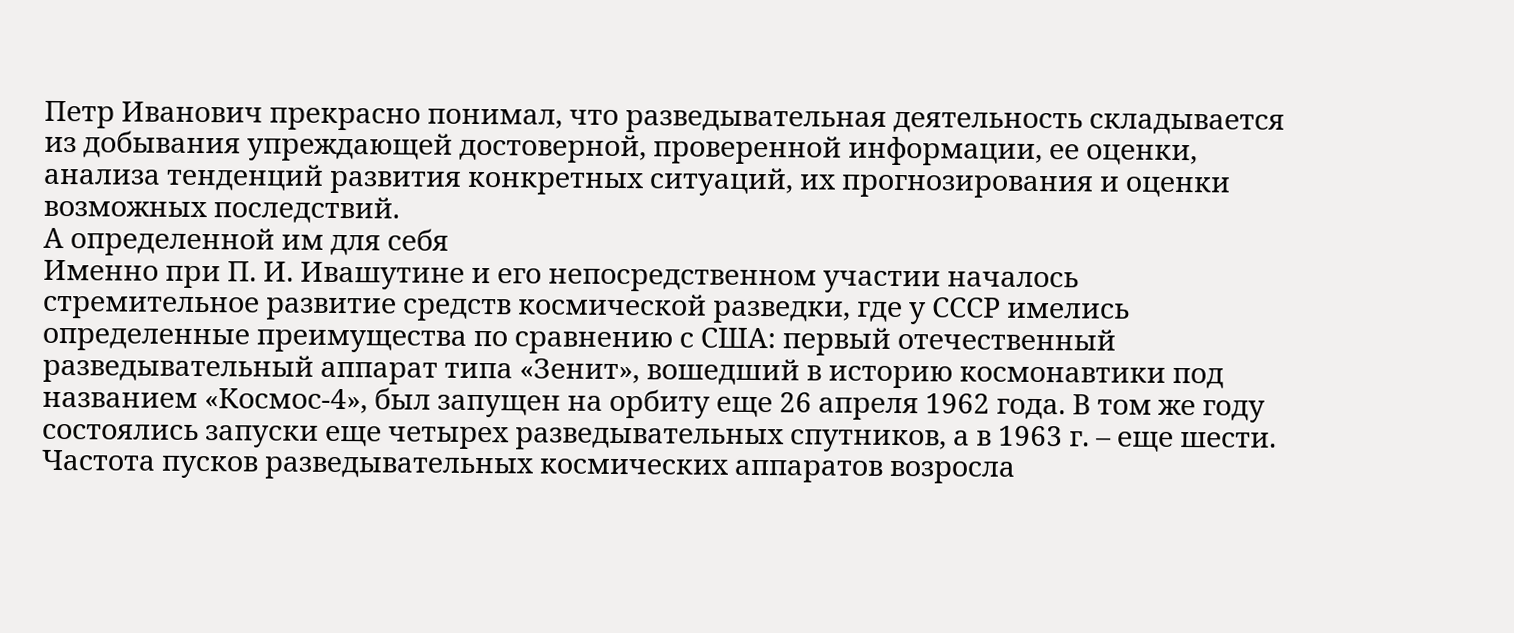Петр Иванович прекрасно понимал, что разведывательная деятельность складывается из добывания упреждающей достоверной, проверенной информации, ее оценки, анализа тенденций развития конкретных ситуаций, их прогнозирования и оценки возможных последствий.
А определенной им для себя
Именно при П. И. Ивашутине и его непосредственном участии началось стремительное развитие средств космической разведки, где у СССР имелись определенные преимущества по сравнению с США: первый отечественный разведывательный аппарат типа «Зенит», вошедший в историю космонавтики под названием «Космос-4», был запущен на орбиту еще 26 апреля 1962 года. В том же году состоялись запуски еще четырех разведывательных спутников, а в 1963 г. – еще шести. Частота пусков разведывательных космических аппаратов возросла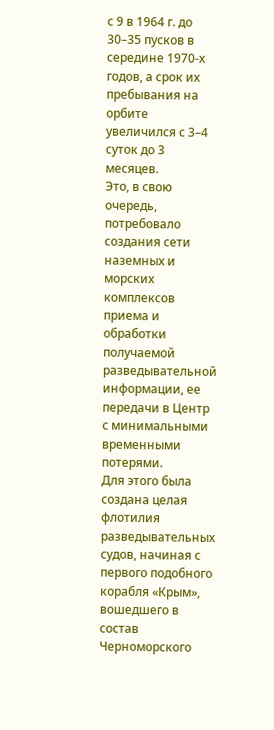с 9 в 1964 г. до 30–35 пусков в середине 1970-х годов, а срок их пребывания на орбите увеличился с 3–4 суток до 3 месяцев.
Это, в свою очередь, потребовало создания сети наземных и морских комплексов приема и обработки получаемой разведывательной информации, ее передачи в Центр с минимальными временными потерями.
Для этого была создана целая флотилия разведывательных судов, начиная с первого подобного корабля «Крым», вошедшего в состав Черноморского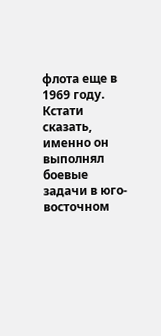флота еще в 1969 году. Кстати сказать, именно он выполнял боевые задачи в юго-восточном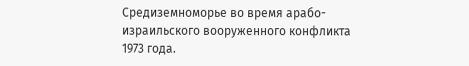Средиземноморье во время арабо-израильского вооруженного конфликта 1973 года.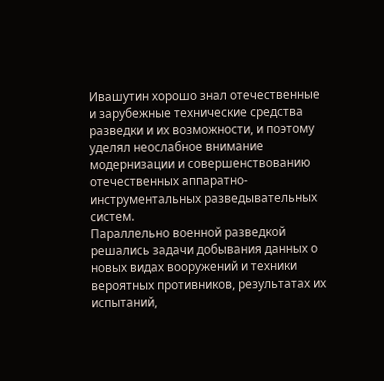Ивашутин хорошо знал отечественные и зарубежные технические средства разведки и их возможности, и поэтому уделял неослабное внимание модернизации и совершенствованию отечественных аппаратно-инструментальных разведывательных систем.
Параллельно военной разведкой решались задачи добывания данных о новых видах вооружений и техники вероятных противников, результатах их испытаний,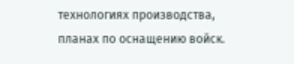технологиях производства, планах по оснащению войск.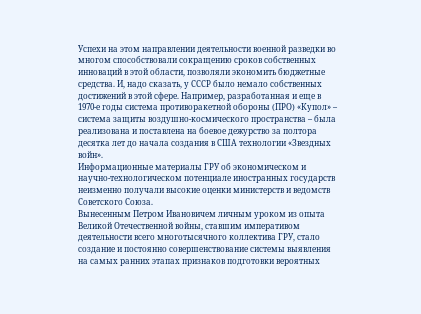Успехи на этом направлении деятельности военной разведки во многом способствовали сокращению сроков собственных инноваций в этой области, позволяли экономить бюджетные средства. И, надо сказать, у СССР было немало собственных достижений в этой сфере. Например, разработанная и еще в 1970-е годы система противоракетной обороны (ПРО) «Купол» – система защиты воздушно-космического пространства – была реализована и поставлена на боевое дежурство за полтора десятка лет до начала создания в США технологии «Звездных войн».
Информационные материалы ГРУ об экономическом и научно-технологическом потенциале иностранных государств неизменно получали высокие оценки министерств и ведомств Советского Союза.
Вынесенным Петром Ивановичем личным уроком из опыта Великой Отечественной войны, ставшим императивом деятельности всего многотысячного коллектива ГРУ, стало создание и постоянно совершенствование системы выявления на самых ранних этапах признаков подготовки вероятных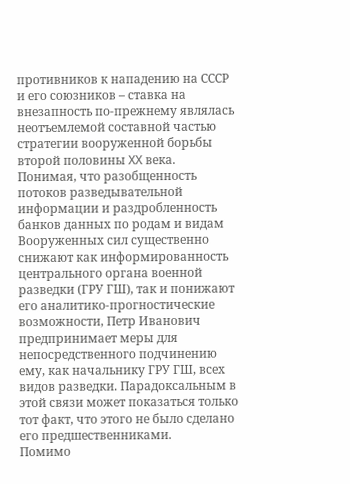противников к нападению на СССР и его союзников – ставка на внезапность по-прежнему являлась неотъемлемой составной частью стратегии вооруженной борьбы второй половины XX века.
Понимая, что разобщенность потоков разведывательной информации и раздробленность банков данных по родам и видам Вооруженных сил существенно снижают как информированность центрального органа военной разведки (ГРУ ГШ), так и понижают его аналитико-прогностические возможности, Петр Иванович предпринимает меры для непосредственного подчинению ему, как начальнику ГРУ ГШ, всех видов разведки. Парадоксальным в этой связи может показаться только тот факт, что этого не было сделано его предшественниками.
Помимо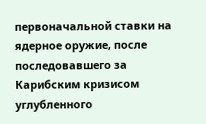первоначальной ставки на ядерное оружие, после последовавшего за Карибским кризисом углубленного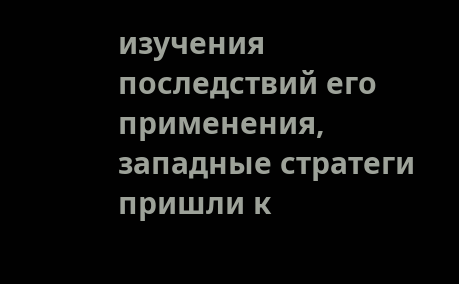изучения последствий его применения, западные стратеги пришли к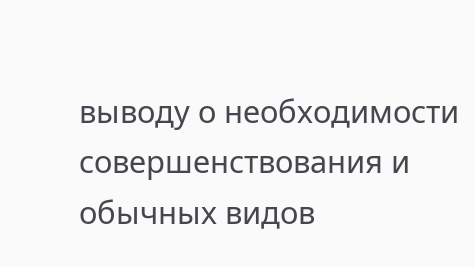выводу о необходимости совершенствования и обычных видов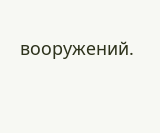вооружений.